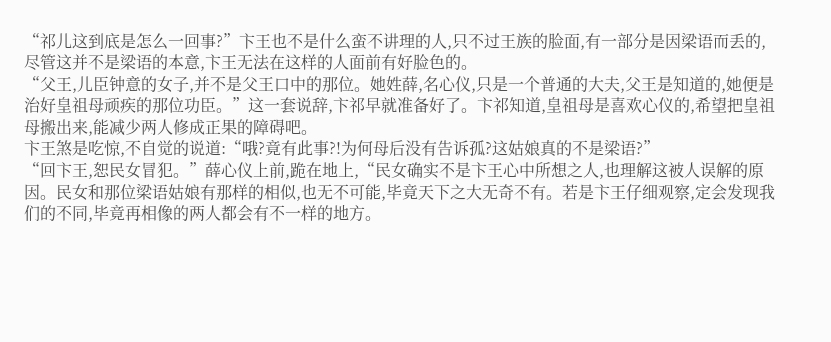“祁儿这到底是怎么一回事?”卞王也不是什么蛮不讲理的人,只不过王族的脸面,有一部分是因梁语而丢的,尽管这并不是梁语的本意,卞王无法在这样的人面前有好脸色的。
“父王,儿臣钟意的女子,并不是父王口中的那位。她姓薛,名心仪,只是一个普通的大夫,父王是知道的,她便是治好皇祖母顽疾的那位功臣。”这一套说辞,卞祁早就准备好了。卞祁知道,皇祖母是喜欢心仪的,希望把皇祖母搬出来,能减少两人修成正果的障碍吧。
卞王煞是吃惊,不自觉的说道:“哦?竟有此事?!为何母后没有告诉孤?这姑娘真的不是梁语?”
“回卞王,恕民女冒犯。”薛心仪上前,跪在地上,“民女确实不是卞王心中所想之人,也理解这被人误解的原因。民女和那位梁语姑娘有那样的相似,也无不可能,毕竟天下之大无奇不有。若是卞王仔细观察,定会发现我们的不同,毕竟再相像的两人都会有不一样的地方。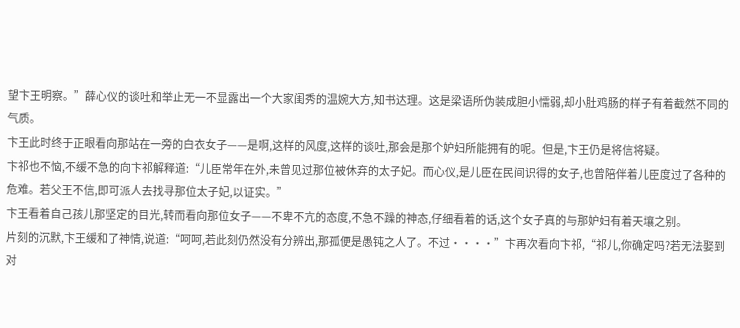望卞王明察。”薛心仪的谈吐和举止无一不显露出一个大家闺秀的温婉大方,知书达理。这是梁语所伪装成胆小懦弱,却小肚鸡肠的样子有着截然不同的气质。
卞王此时终于正眼看向那站在一旁的白衣女子——是啊,这样的风度,这样的谈吐,那会是那个妒妇所能拥有的呢。但是,卞王仍是将信将疑。
卞祁也不恼,不缓不急的向卞祁解释道:“儿臣常年在外,未曾见过那位被休弃的太子妃。而心仪,是儿臣在民间识得的女子,也曾陪伴着儿臣度过了各种的危难。若父王不信,即可派人去找寻那位太子妃,以证实。”
卞王看着自己孩儿那坚定的目光,转而看向那位女子——不卑不亢的态度,不急不躁的神态,仔细看着的话,这个女子真的与那妒妇有着天壤之别。
片刻的沉默,卞王缓和了神情,说道:“呵呵,若此刻仍然没有分辨出,那孤便是愚钝之人了。不过····”卞再次看向卞祁,“祁儿,你确定吗?若无法娶到对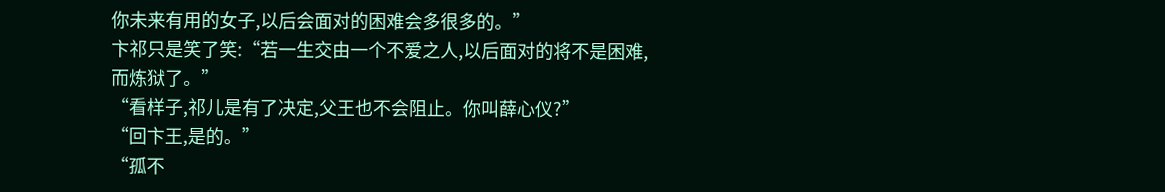你未来有用的女子,以后会面对的困难会多很多的。”
卞祁只是笑了笑:“若一生交由一个不爱之人,以后面对的将不是困难,而炼狱了。”
“看样子,祁儿是有了决定,父王也不会阻止。你叫薛心仪?”
“回卞王,是的。”
“孤不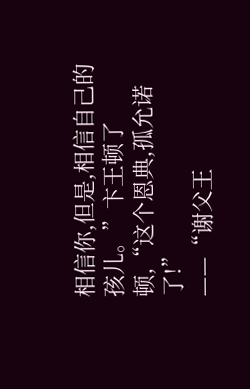相信你,但是,相信自己的孩儿。”卞王顿了顿,“这个恩典,孤允诺了!”
——“谢父王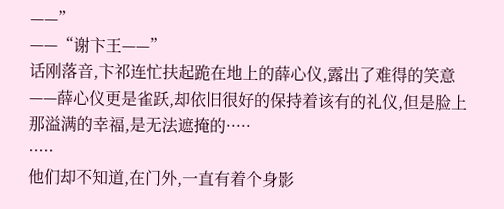——”
——“谢卞王——”
话刚落音,卞祁连忙扶起跪在地上的薛心仪,露出了难得的笑意——薛心仪更是雀跃,却依旧很好的保持着该有的礼仪,但是脸上那溢满的幸福,是无法遮掩的·····
·····
他们却不知道,在门外,一直有着个身影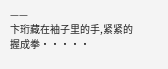——
卞珩藏在袖子里的手,紧紧的握成拳·····